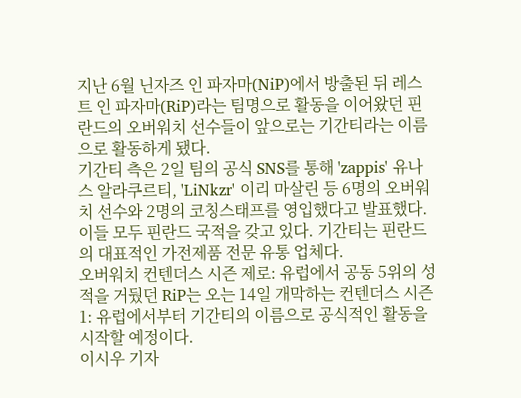지난 6월 닌자즈 인 파자마(NiP)에서 방출된 뒤 레스트 인 파자마(RiP)라는 팀명으로 활동을 이어왔던 핀란드의 오버워치 선수들이 앞으로는 기간티라는 이름으로 활동하게 됐다.
기간티 측은 2일 팀의 공식 SNS를 통해 'zappis' 유나스 알라쿠르티, 'LiNkzr' 이리 마살린 등 6명의 오버워치 선수와 2명의 코칭스태프를 영입했다고 발표했다. 이들 모두 핀란드 국적을 갖고 있다. 기간티는 핀란드의 대표적인 가전제품 전문 유통 업체다.
오버워치 컨텐더스 시즌 제로: 유럽에서 공동 5위의 성적을 거뒀던 RiP는 오는 14일 개막하는 컨텐더스 시즌1: 유럽에서부터 기간티의 이름으로 공식적인 활동을 시작할 예정이다.
이시우 기자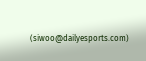(siwoo@dailyesports.com)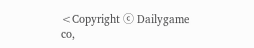<Copyright ⓒ Dailygame co,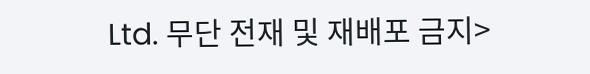Ltd. 무단 전재 및 재배포 금지>